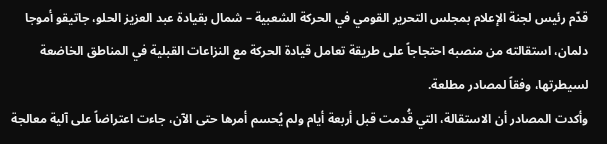قدّم رئيس لجنة الإعلام بمجلس التحرير القومي في الحركة الشعبية – شمال بقيادة عبد العزيز الحلو، جاتيقو أموجا دلمان، استقالته من منصبه احتجاجاً على طريقة تعامل قيادة الحركة مع النزاعات القبلية في المناطق الخاضعة لسيطرتها، وفقاً لمصادر مطلعة.
وأكدت المصادر أن الاستقالة، التي قُدمت قبل أربعة أيام ولم يُحسم أمرها حتى الآن، جاءت اعتراضاً على آلية معالجة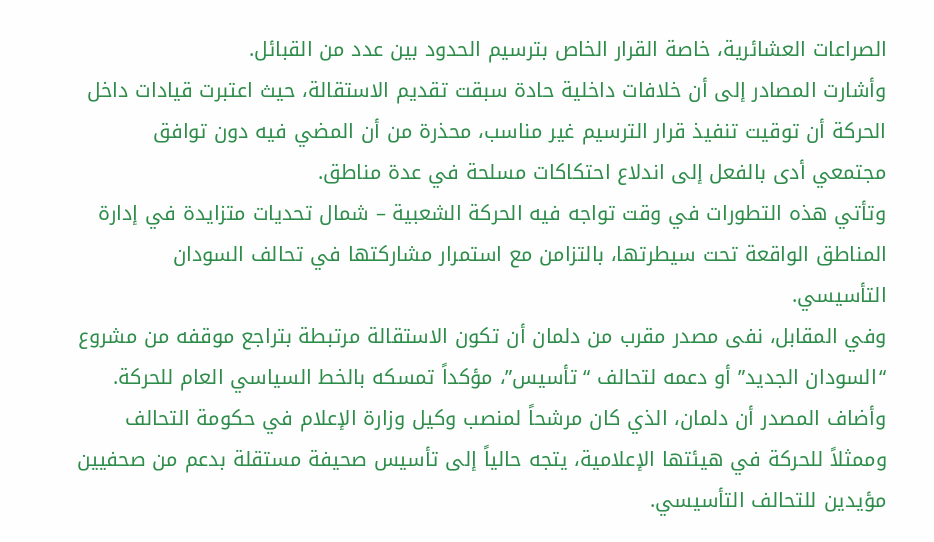الصراعات العشائرية، خاصة القرار الخاص بترسيم الحدود بين عدد من القبائل.
وأشارت المصادر إلى أن خلافات داخلية حادة سبقت تقديم الاستقالة، حيث اعتبرت قيادات داخل الحركة أن توقيت تنفيذ قرار الترسيم غير مناسب، محذرة من أن المضي فيه دون توافق مجتمعي أدى بالفعل إلى اندلاع احتكاكات مسلحة في عدة مناطق.
وتأتي هذه التطورات في وقت تواجه فيه الحركة الشعبية – شمال تحديات متزايدة في إدارة المناطق الواقعة تحت سيطرتها، بالتزامن مع استمرار مشاركتها في تحالف السودان التأسيسي.
وفي المقابل، نفى مصدر مقرب من دلمان أن تكون الاستقالة مرتبطة بتراجع موقفه من مشروع “السودان الجديد” أو دعمه لتحالف “تأسيس”، مؤكداً تمسكه بالخط السياسي العام للحركة.
وأضاف المصدر أن دلمان، الذي كان مرشحاً لمنصب وكيل وزارة الإعلام في حكومة التحالف وممثلاً للحركة في هيئتها الإعلامية، يتجه حالياً إلى تأسيس صحيفة مستقلة بدعم من صحفيين مؤيدين للتحالف التأسيسي.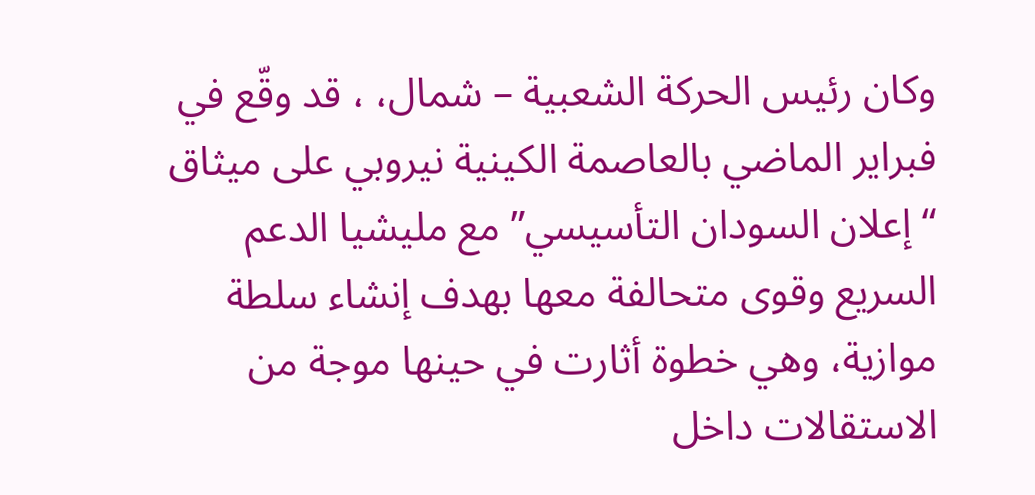وكان رئيس الحركة الشعبية – شمال، ، قد وقّع في فبراير الماضي بالعاصمة الكينية نيروبي على ميثاق “إعلان السودان التأسيسي” مع مليشيا الدعم السريع وقوى متحالفة معها بهدف إنشاء سلطة موازية، وهي خطوة أثارت في حينها موجة من الاستقالات داخل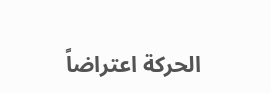الحركة اعتراضاً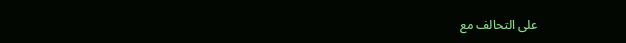على التحالف مع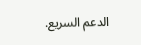الدعم السريع.